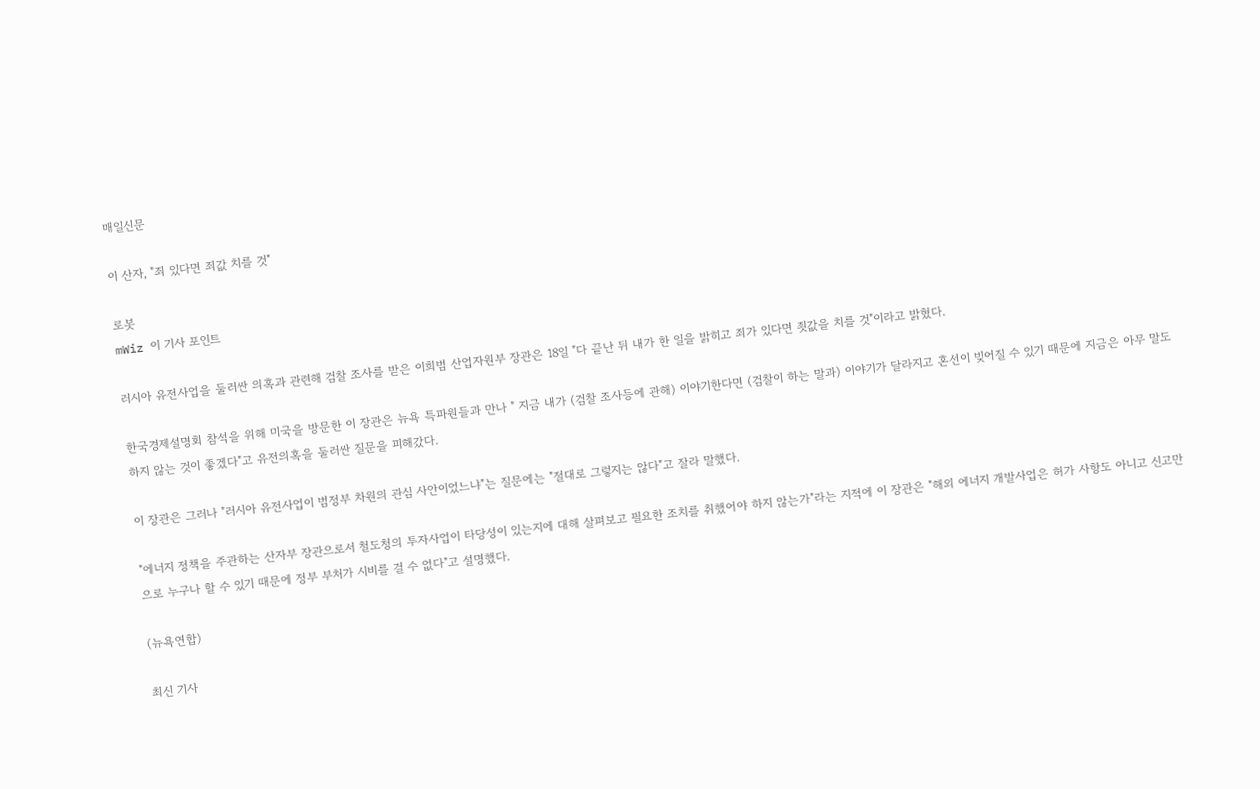매일신문

이 산자, "죄 있다면 죄값 치를 것"

로봇
mWiz 이 기사 포인트

러시아 유전사업을 둘러싼 의혹과 관련해 검찰 조사를 받은 이희범 산업자원부 장관은 18일 "다 끝난 뒤 내가 한 일을 밝히고 죄가 있다면 죗값을 치를 것"이라고 밝혔다.

한국경제설명회 참석을 위해 미국을 방문한 이 장관은 뉴욕 특파원들과 만나 " 지금 내가 (검찰 조사등에 관해) 이야기한다면 (검찰이 하는 말과) 이야기가 달라지고 혼선이 빚어질 수 있기 때문에 지금은 아무 말도 하지 않는 것이 좋겠다"고 유전의혹을 둘러싼 질문을 피해갔다.

이 장관은 그러나 "러시아 유전사업이 범정부 차원의 관심 사안이었느냐"는 질문에는 "절대로 그렇지는 않다"고 잘라 말했다.

"에너지 정책을 주관하는 산자부 장관으로서 철도청의 투자사업이 타당성이 있는지에 대해 살펴보고 필요한 조치를 취했어야 하지 않는가"라는 지적에 이 장관은 "해외 에너지 개발사업은 허가 사항도 아니고 신고만으로 누구나 할 수 있기 때문에 정부 부처가 시비를 걸 수 없다"고 설명했다.

(뉴욕연합)

최신 기사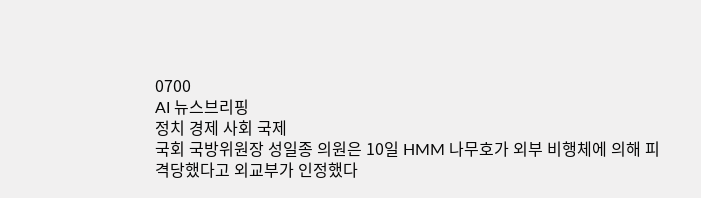0700
AI 뉴스브리핑
정치 경제 사회 국제
국회 국방위원장 성일종 의원은 10일 HMM 나무호가 외부 비행체에 의해 피격당했다고 외교부가 인정했다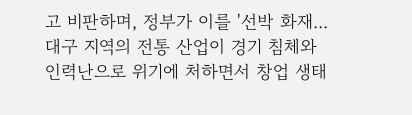고 비판하며, 정부가 이를 '선박 화재...
대구 지역의 전통 산업이 경기 침체와 인력난으로 위기에 처하면서 창업 생태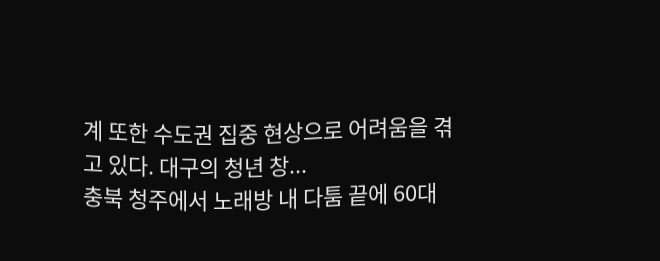계 또한 수도권 집중 현상으로 어려움을 겪고 있다. 대구의 청년 창...
충북 청주에서 노래방 내 다툼 끝에 60대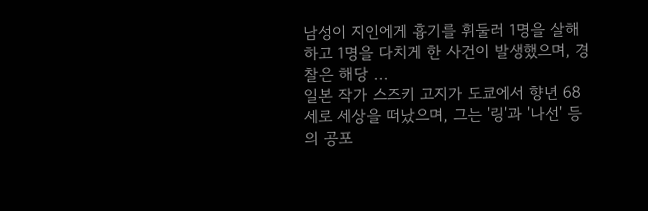남성이 지인에게 흉기를 휘둘러 1명을 살해하고 1명을 다치게 한 사건이 발생했으며, 경찰은 해당 ...
일본 작가 스즈키 고지가 도쿄에서 향년 68세로 세상을 떠났으며, 그는 '링'과 '나선' 등의 공포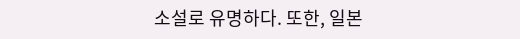소설로 유명하다. 또한, 일본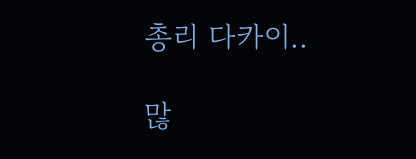총리 다카이..

많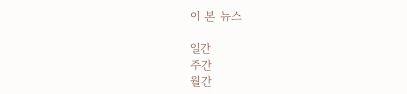이 본 뉴스

일간
주간
월간